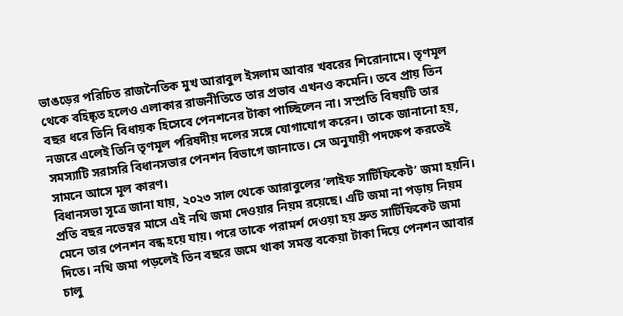ভাঙড়ের পরিচিত রাজনৈতিক মুখ আরাবুল ইসলাম আবার খবরের শিরোনামে। তৃণমূল থেকে বহিষ্কৃত হলেও এলাকার রাজনীতিতে তার প্রভাব এখনও কমেনি। তবে প্রায় তিন বছর ধরে তিনি বিধায়ক হিসেবে পেনশনের টাকা পাচ্ছিলেন না। সম্প্রতি বিষয়টি তার নজরে এলেই তিনি তৃণমূল পরিষদীয় দলের সঙ্গে যোগাযোগ করেন। তাকে জানানো হয়, সমস্যাটি সরাসরি বিধানসভার পেনশন বিভাগে জানাতে। সে অনুযায়ী পদক্ষেপ করতেই সামনে আসে মূল কারণ।
বিধানসভা সূত্রে জানা যায়, ২০২৩ সাল থেকে আরাবুলের ‘লাইফ সার্টিফিকেট’ জমা হয়নি। প্রতি বছর নভেম্বর মাসে এই নথি জমা দেওয়ার নিয়ম রয়েছে। এটি জমা না পড়ায় নিয়ম মেনে তার পেনশন বন্ধ হয়ে যায়। পরে তাকে পরামর্শ দেওয়া হয় দ্রুত সার্টিফিকেট জমা দিতে। নথি জমা পড়লেই তিন বছরে জমে থাকা সমস্ত বকেয়া টাকা দিয়ে পেনশন আবার চালু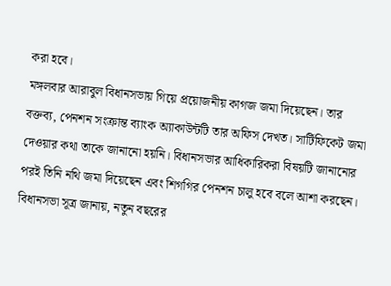করা হবে।
মঙ্গলবার আরাবুল বিধানসভায় গিয়ে প্রয়োজনীয় কাগজ জমা দিয়েছেন। তার বক্তব্য, পেনশন সংক্রান্ত ব্যাংক অ্যাকাউন্টটি তার অফিস দেখত। সার্টিফিকেট জমা দেওয়ার কথা তাকে জানানো হয়নি। বিধানসভার আধিকারিকরা বিষয়টি জানানোর পরই তিনি নথি জমা দিয়েছেন এবং শিগগির পেনশন চালু হবে বলে আশা করছেন।
বিধানসভা সূত্র জানায়, নতুন বছরের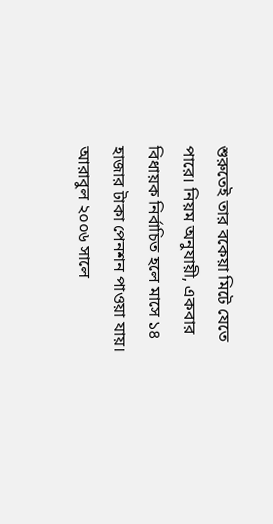শুরুতেই তার বকেয়া মিটে যেতে পারে। নিয়ম অনুযায়ী, একবার বিধায়ক নির্বাচিত হলে মাসে ১৪ হাজার টাকা পেনশন পাওয়া যায়। আরাবুল ২০০৬ সালে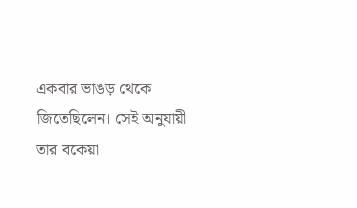একবার ভাঙড় থেকে জিতেছিলেন। সেই অনুযায়ী তার বকেয়া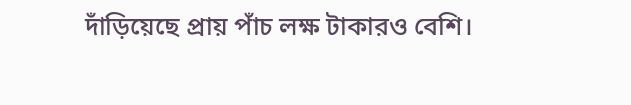দাঁড়িয়েছে প্রায় পাঁচ লক্ষ টাকারও বেশি।